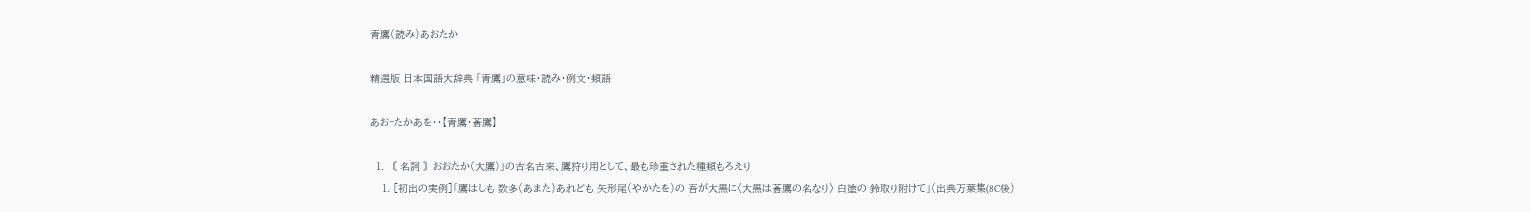青鷹(読み)あおたか

精選版 日本国語大辞典 「青鷹」の意味・読み・例文・類語

あお‐たかあを‥【青鷹・蒼鷹】

  1. 〘 名詞 〙おおたか(大鷹)」の古名古来、鷹狩り用として、最も珍重された種類もろえり
    1. [初出の実例]「鷹はしも 数多(あまた)あれども 矢形尾(やかたを)の 吾が大黒に〈大黒は蒼鷹の名なり〉 白塗の 鈴取り附けて」(出典万葉集(8C後)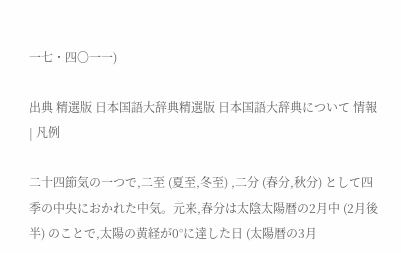一七・四〇一一)

出典 精選版 日本国語大辞典精選版 日本国語大辞典について 情報 | 凡例

二十四節気の一つで,二至 (夏至,冬至) ,二分 (春分,秋分) として四季の中央におかれた中気。元来,春分は太陰太陽暦の2月中 (2月後半) のことで,太陽の黄経が0°に達した日 (太陽暦の3月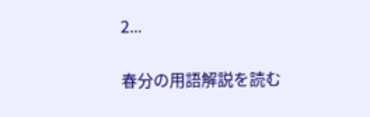2...

春分の用語解説を読む